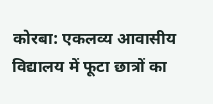कोरबा: एकलव्य आवासीय विद्यालय में फूटा छात्रों का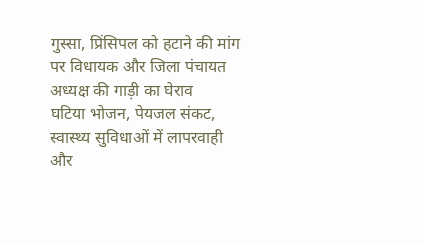गुस्सा, प्रिंसिपल को हटाने की मांग पर विधायक और जिला पंचायत अध्यक्ष की गाड़ी का घेराव
घटिया भोजन, पेयजल संकट, स्वास्थ्य सुविधाओं में लापरवाही और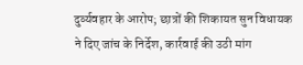दुर्व्यवहार के आरोप; छात्रों की शिकायत सुन विधायक ने दिए जांच के निर्देश, कार्रवाई की उठी मांग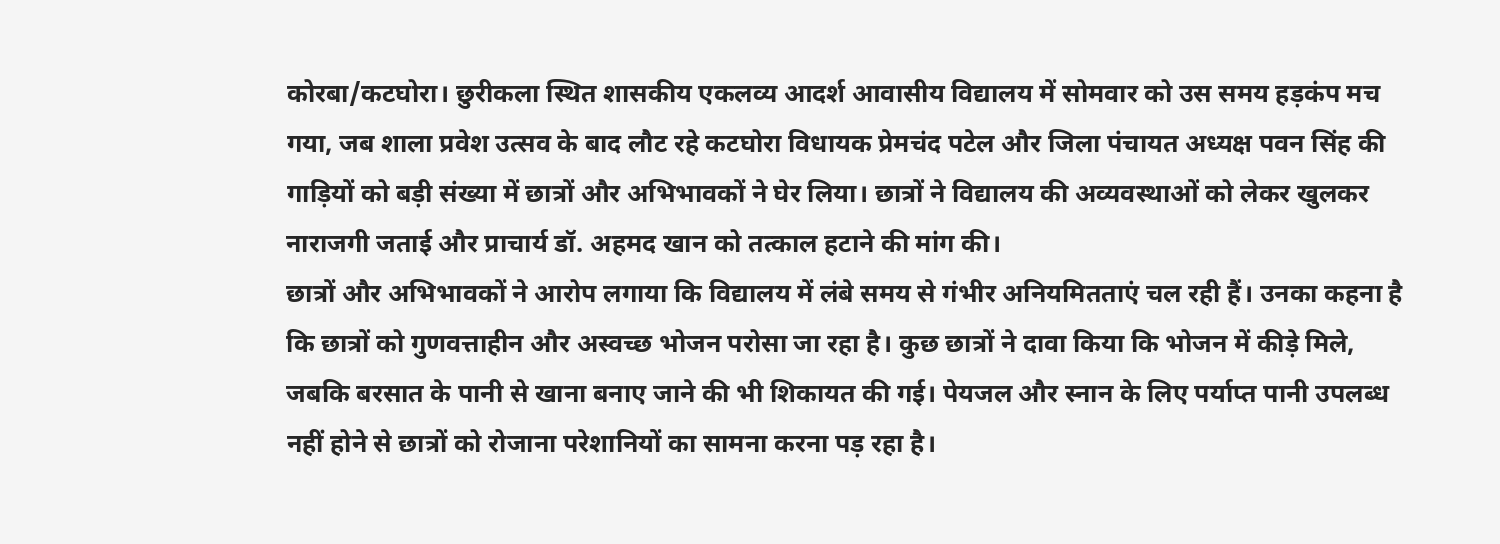कोरबा/कटघोरा। छुरीकला स्थित शासकीय एकलव्य आदर्श आवासीय विद्यालय में सोमवार को उस समय हड़कंप मच गया, जब शाला प्रवेश उत्सव के बाद लौट रहे कटघोरा विधायक प्रेमचंद पटेल और जिला पंचायत अध्यक्ष पवन सिंह की गाड़ियों को बड़ी संख्या में छात्रों और अभिभावकों ने घेर लिया। छात्रों ने विद्यालय की अव्यवस्थाओं को लेकर खुलकर नाराजगी जताई और प्राचार्य डॉ. अहमद खान को तत्काल हटाने की मांग की।
छात्रों और अभिभावकों ने आरोप लगाया कि विद्यालय में लंबे समय से गंभीर अनियमितताएं चल रही हैं। उनका कहना है कि छात्रों को गुणवत्ताहीन और अस्वच्छ भोजन परोसा जा रहा है। कुछ छात्रों ने दावा किया कि भोजन में कीड़े मिले, जबकि बरसात के पानी से खाना बनाए जाने की भी शिकायत की गई। पेयजल और स्नान के लिए पर्याप्त पानी उपलब्ध नहीं होने से छात्रों को रोजाना परेशानियों का सामना करना पड़ रहा है।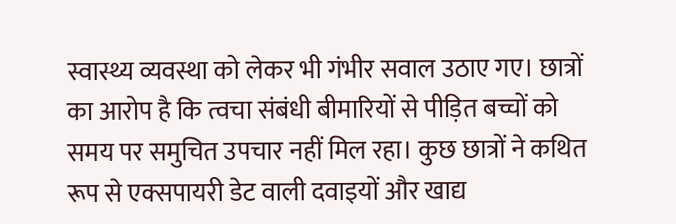स्वास्थ्य व्यवस्था को लेकर भी गंभीर सवाल उठाए गए। छात्रों का आरोप है कि त्वचा संबंधी बीमारियों से पीड़ित बच्चों को समय पर समुचित उपचार नहीं मिल रहा। कुछ छात्रों ने कथित रूप से एक्सपायरी डेट वाली दवाइयों और खाद्य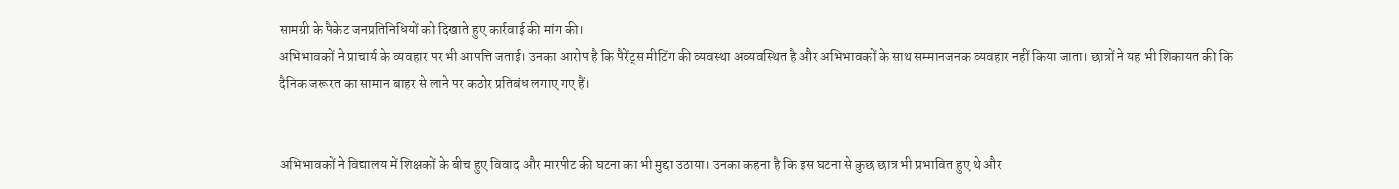सामग्री के पैकेट जनप्रतिनिधियों को दिखाते हुए कार्रवाई की मांग की।
अभिभावकों ने प्राचार्य के व्यवहार पर भी आपत्ति जताई। उनका आरोप है कि पैरेंट्स मीटिंग की व्यवस्था अव्यवस्थित है और अभिभावकों के साथ सम्मानजनक व्यवहार नहीं किया जाता। छात्रों ने यह भी शिकायत की कि दैनिक जरूरत का सामान बाहर से लाने पर कठोर प्रतिबंध लगाए गए हैं।


अभिभावकों ने विद्यालय में शिक्षकों के बीच हुए विवाद और मारपीट की घटना का भी मुद्दा उठाया। उनका कहना है कि इस घटना से कुछ छात्र भी प्रभावित हुए थे और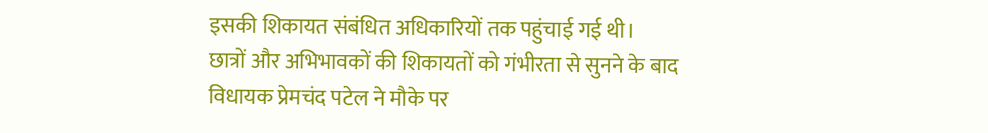इसकी शिकायत संबंधित अधिकारियों तक पहुंचाई गई थी।
छात्रों और अभिभावकों की शिकायतों को गंभीरता से सुनने के बाद विधायक प्रेमचंद पटेल ने मौके पर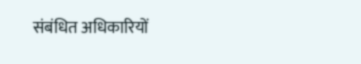संबंधित अधिकारियों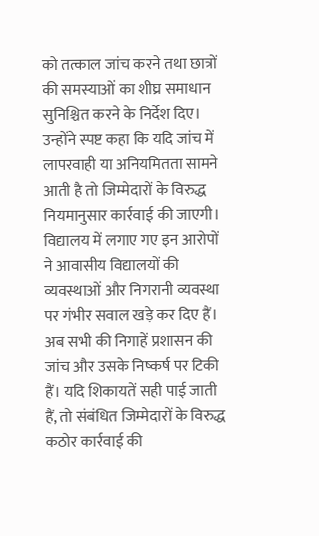को तत्काल जांच करने तथा छात्रों की समस्याओं का शीघ्र समाधान सुनिश्चित करने के निर्देश दिए। उन्होंने स्पष्ट कहा कि यदि जांच में लापरवाही या अनियमितता सामने आती है तो जिम्मेदारों के विरुद्ध नियमानुसार कार्रवाई की जाएगी।
विद्यालय में लगाए गए इन आरोपों ने आवासीय विद्यालयों की व्यवस्थाओं और निगरानी व्यवस्था पर गंभीर सवाल खड़े कर दिए हैं। अब सभी की निगाहें प्रशासन की जांच और उसके निष्कर्ष पर टिकी हैं। यदि शिकायतें सही पाई जाती हैं, तो संबंधित जिम्मेदारों के विरुद्ध कठोर कार्रवाई की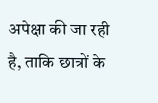अपेक्षा की जा रही है, ताकि छात्रों के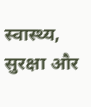स्वास्थ्य, सुरक्षा और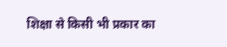शिक्षा से किसी भी प्रकार का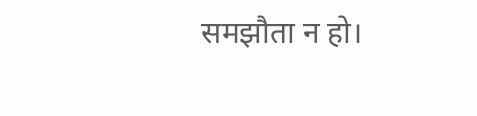समझौता न हो।